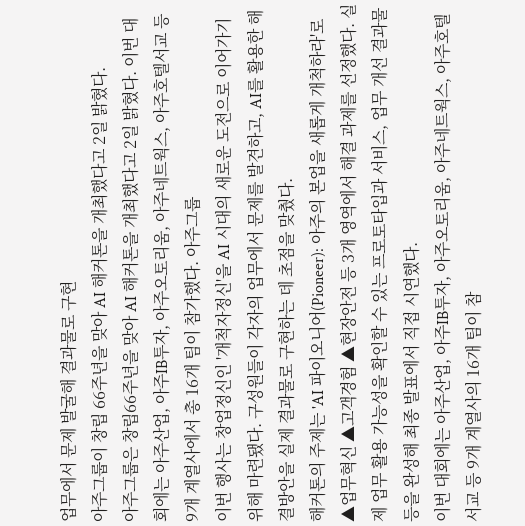업무에서 문제 발굴해 결과물로 구현
아주그룹이 창립 66주년을 맞아 AI 해커톤을 개최했다고 2일 밝혔다.
아주그룹은 창립66주년을 맞아 AI 해커톤을 개최했다고 2일 밝혔다. 이번 대회에는 아주산업, 아주IB투자, 아주오토리움, 아주네트웍스, 아주호텔서교 등 9개 계열사에서 총 16개 팀이 참가했다. 아주그룹
이번 행사는 창업정신인 '개척자정신'을 AI 시대의 새로운 도전으로 이어가기 위해 마련됐다. 구성원들이 각자의 업무에서 문제를 발견하고, AI를 활용한 해결방안을 실제 결과물로 구현하는 데 초점을 맞췄다.
해커톤의 주제는 'AI 파이오니어(Pioneer): 아주의 본업을 새롭게 개척하라'로 ▲업무혁신 ▲고객경험 ▲현장안전 등 3개 영역에서 해결 과제를 선정했다. 실제 업무 활용 가능성을 확인할 수 있는 프로토타입과 서비스, 업무 개선 결과물 등을 완성해 최종 발표에서 직접 시연했다.
이번 대회에는 아주산업, 아주IB투자, 아주오토리움, 아주네트웍스, 아주호텔서교 등 9개 계열사의 16개 팀이 참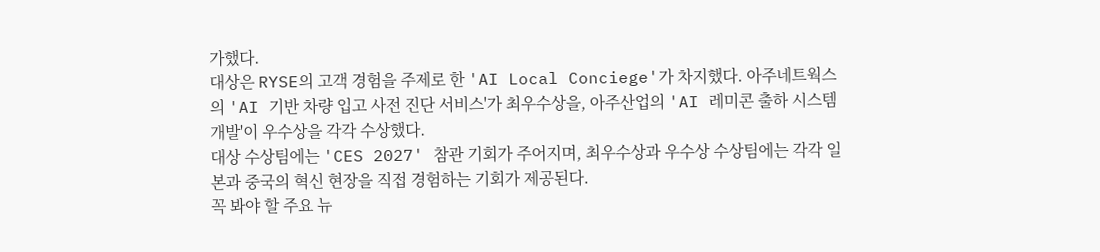가했다.
대상은 RYSE의 고객 경험을 주제로 한 'AI Local Conciege'가 차지했다. 아주네트웍스의 'AI 기반 차량 입고 사전 진단 서비스'가 최우수상을, 아주산업의 'AI 레미콘 출하 시스템 개발'이 우수상을 각각 수상했다.
대상 수상팀에는 'CES 2027' 참관 기회가 주어지며, 최우수상과 우수상 수상팀에는 각각 일본과 중국의 혁신 현장을 직접 경험하는 기회가 제공된다.
꼭 봐야 할 주요 뉴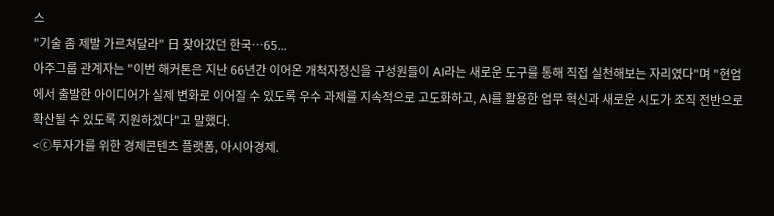스
"기술 좀 제발 가르쳐달라" 日 찾아갔던 한국…65...
아주그룹 관계자는 "이번 해커톤은 지난 66년간 이어온 개척자정신을 구성원들이 AI라는 새로운 도구를 통해 직접 실천해보는 자리였다"며 "현업에서 출발한 아이디어가 실제 변화로 이어질 수 있도록 우수 과제를 지속적으로 고도화하고, AI를 활용한 업무 혁신과 새로운 시도가 조직 전반으로 확산될 수 있도록 지원하겠다"고 말했다.
<ⓒ투자가를 위한 경제콘텐츠 플랫폼, 아시아경제.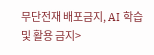무단전재 배포금지, AI 학습 및 활용 금지>